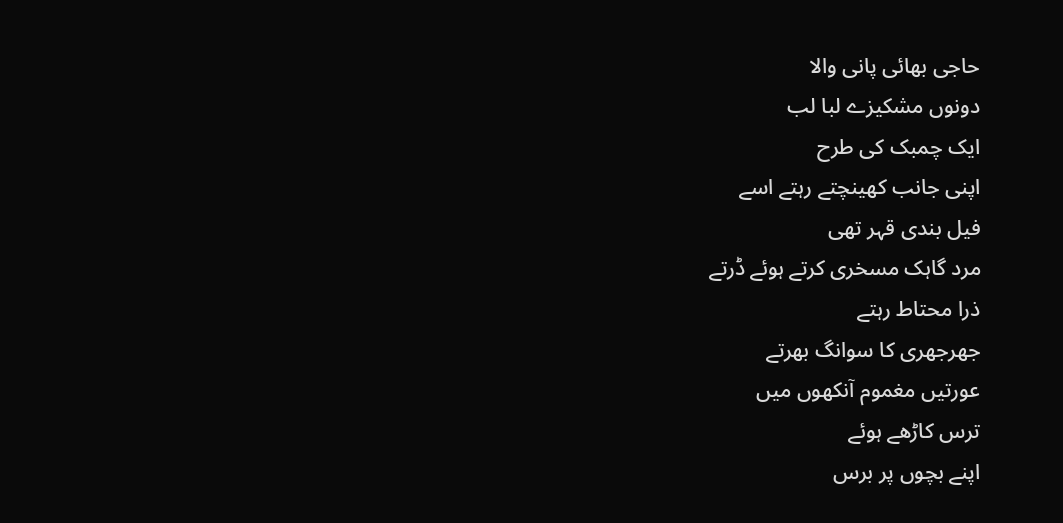حاجی بھائی پانی والا
دونوں مشکیزے لبا لب
ایک چمبک کی طرح
اپنی جانب کھینچتے رہتے اسے
فیل بندی قہر تھی
مرد گاہک مسخری کرتے ہوئے ڈرتے
ذرا محتاط رہتے
جھرجھری کا سوانگ بھرتے
عورتیں مغموم آنکھوں میں
ترس کاڑھے ہوئے
اپنے بچوں پر برس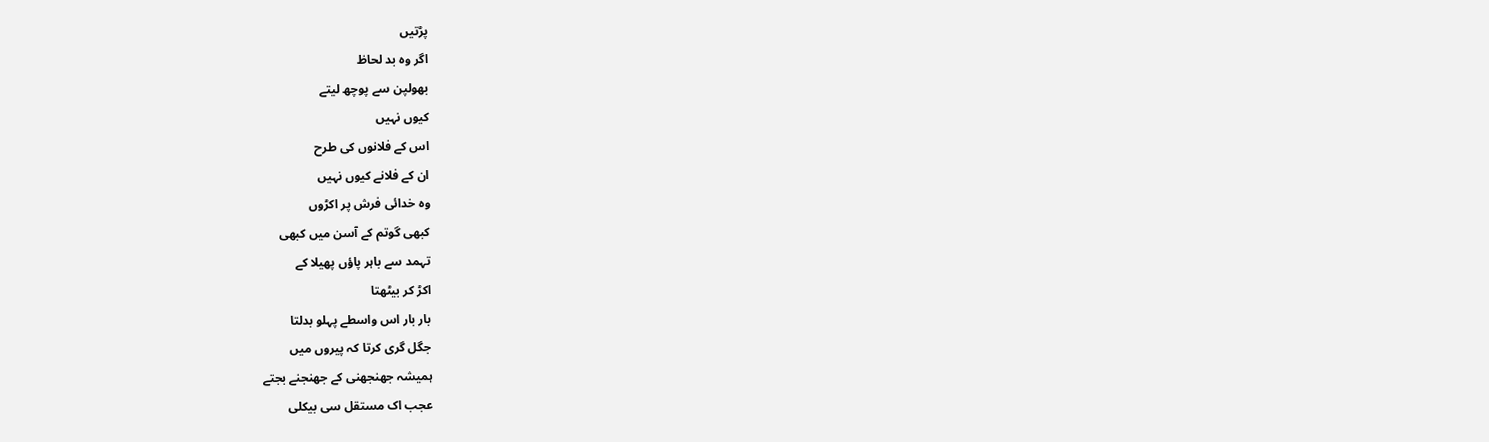پڑتیں
اگر وہ بد لحاظ
بھولپن سے پوچھ لیتے
کیوں نہیں
اس کے فلانوں کی طرح
ان کے فلانے کیوں نہیں
وہ خدائی فرش پر اکڑوں
کبھی گوتم کے آسن میں کبھی
تہمد سے باہر پاؤں پھیلا کے
اکڑ کر بیٹھتا
بار بار اس واسطے پہلو بدلتا
جگل گری کرتا کہ پیروں میں
ہمیشہ جھنجھنی کے جھنجنے بجتے
عجب اک مستقل سی بیکلی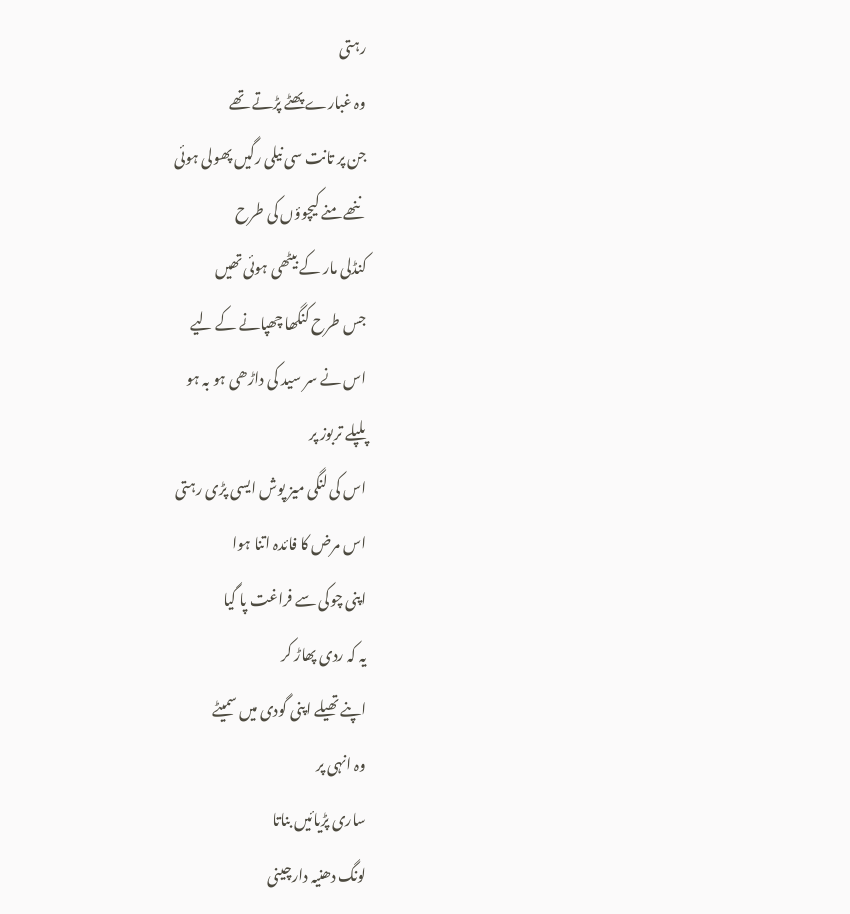رہتی
وہ غبارے پھٹے پڑتے تھے
جن پر تانت سی نیلی رگیں پھولی ہوئی
ننھے منے کیچوؤں کی طرح
کنڈلی مار کے بیٹھی ہوئی تھیں
جس طرح کنگھا چھپانے کے لیے
اس نے سر سید کی داڑھی ہو بہ ہو
پلپلے تربوز پر
اس کی لنگی میز پوش ایسی پڑی رہتی
اس مرض کا فائدہ اتنا ہوا
اپنی چوکی سے فراغت پا گیا
یہ کہ ردی پھاڑ کر
اپنے تھیلے اپنی گودی میں سمیٹے
وہ انہی پر
ساری پڑیائیں بناتا
لونگ دھنیہ دارچینی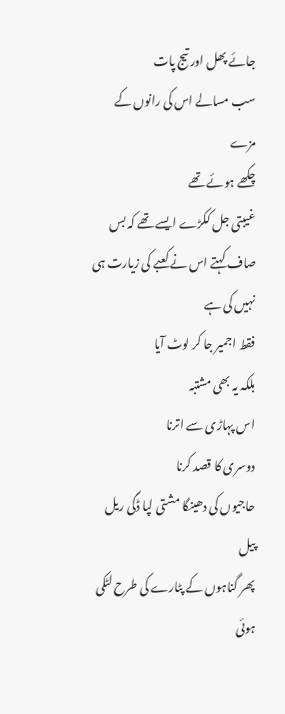جائے پھل اور تیج پات
سب مسالے اس کی رانوں کے مزے
چکھے ہوئے تھے
غیبتی جل ککڑے ایسے تھے کہ بس
صاف کہتے اس نے کعبے کی زیارت ہی
نہیں کی ہے
فقط اجمیر جا کر لوٹ آیا
بلکہ یہ بھی مشتبہ
اس پہاڑی سے اترنا
دوسری کا قصد کرنا
حاجیوں کی دھینگا مشتی لپا ڈگی ریل پیل
پھر گناہوں کے پٹارے کی طرح لٹکی ہوئی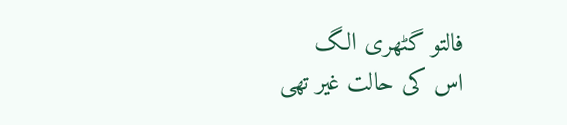فالتو گٹھری الگ
اس کی حالت غیر تھی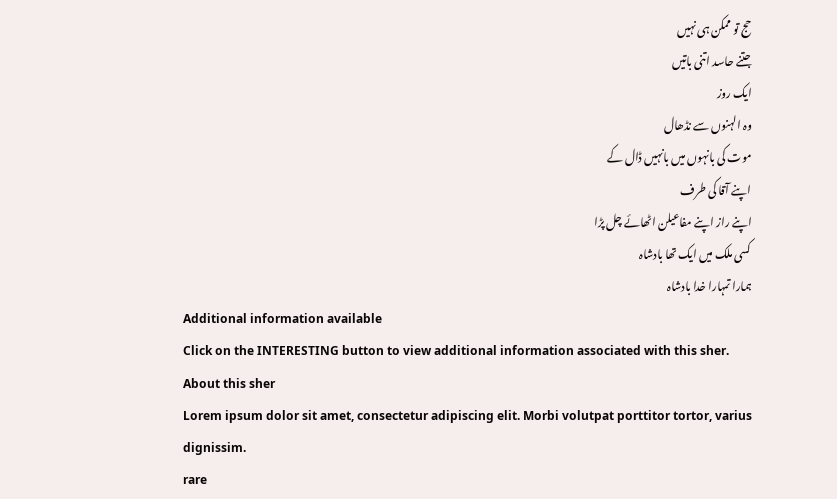حج تو ممکن ہی نہیں
جتنے حاسد اتنی باتیں
ایک روز
وہ الہنوں سے نڈھال
موت کی بانہوں میں بانہیں ڈال کے
اپنے آقا کی طرف
اپنے راز اپنے مفاعیلن اٹھائے چل پڑا
کسی ملک میں ایک تھا بادشاہ
ہمارا تمہارا خدا بادشاہ
Additional information available
Click on the INTERESTING button to view additional information associated with this sher.
About this sher
Lorem ipsum dolor sit amet, consectetur adipiscing elit. Morbi volutpat porttitor tortor, varius dignissim.
rare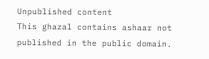Unpublished content
This ghazal contains ashaar not published in the public domain.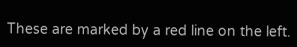These are marked by a red line on the left.